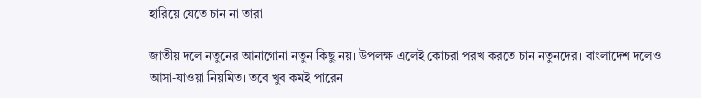হারিয়ে যেতে চান না তারা

জাতীয় দলে নতুনের আনাগোনা নতুন কিছু নয়। উপলক্ষ এলেই কোচরা পরখ করতে চান নতুনদের। বাংলাদেশ দলেও আসা-যাওয়া নিয়মিত। তবে খুব কমই পারেন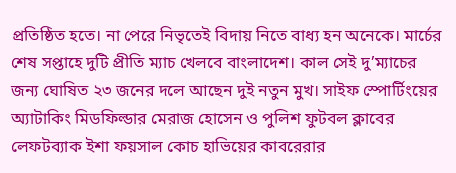প্রতিষ্ঠিত হতে। না পেরে নিভৃতেই বিদায় নিতে বাধ্য হন অনেকে। মার্চের শেষ সপ্তাহে দুটি প্রীতি ম্যাচ খেলবে বাংলাদেশ। কাল সেই দু’ম্যাচের জন্য ঘোষিত ২৩ জনের দলে আছেন দুই নতুন মুখ। সাইফ স্পোর্টিংয়ের অ্যাটাকিং মিডফিল্ডার মেরাজ হোসেন ও পুলিশ ফুটবল ক্লাবের লেফটব্যাক ইশা ফয়সাল কোচ হাভিয়ের কাবরেরার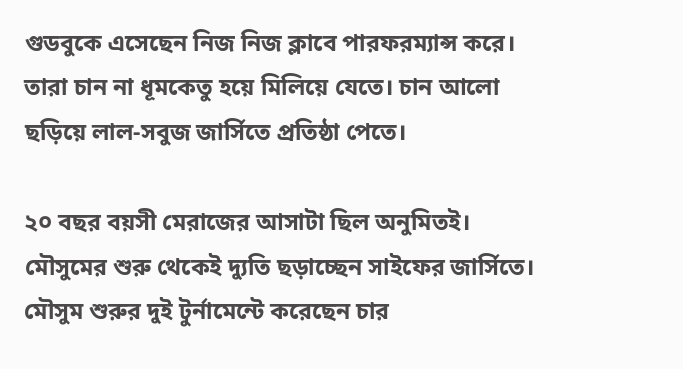গুডবুকে এসেছেন নিজ নিজ ক্লাবে পারফরম্যান্স করে। তারা চান না ধূমকেতু হয়ে মিলিয়ে যেতে। চান আলো ছড়িয়ে লাল-সবুজ জার্সিতে প্রতিষ্ঠা পেতে।

২০ বছর বয়সী মেরাজের আসাটা ছিল অনুমিতই। মৌসুমের শুরু থেকেই দ্যুতি ছড়াচ্ছেন সাইফের জার্সিতে। মৌসুম শুরুর দুই টুর্নামেন্টে করেছেন চার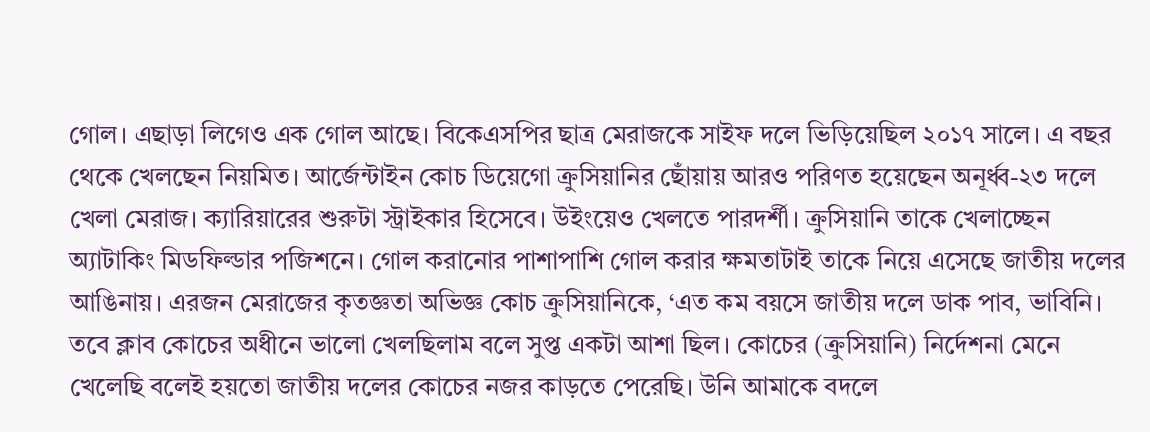গোল। এছাড়া লিগেও এক গোল আছে। বিকেএসপির ছাত্র মেরাজকে সাইফ দলে ভিড়িয়েছিল ২০১৭ সালে। এ বছর থেকে খেলছেন নিয়মিত। আর্জেন্টাইন কোচ ডিয়েগো ক্রুসিয়ানির ছোঁয়ায় আরও পরিণত হয়েছেন অনূর্ধ্ব-২৩ দলে খেলা মেরাজ। ক্যারিয়ারের শুরুটা স্ট্রাইকার হিসেবে। উইংয়েও খেলতে পারদর্শী। ক্রুসিয়ানি তাকে খেলাচ্ছেন অ্যাটাকিং মিডফিল্ডার পজিশনে। গোল করানোর পাশাপাশি গোল করার ক্ষমতাটাই তাকে নিয়ে এসেছে জাতীয় দলের আঙিনায়। এরজন মেরাজের কৃতজ্ঞতা অভিজ্ঞ কোচ ক্রুসিয়ানিকে, ‘এত কম বয়সে জাতীয় দলে ডাক পাব, ভাবিনি। তবে ক্লাব কোচের অধীনে ভালো খেলছিলাম বলে সুপ্ত একটা আশা ছিল। কোচের (ক্রুসিয়ানি) নির্দেশনা মেনে খেলেছি বলেই হয়তো জাতীয় দলের কোচের নজর কাড়তে পেরেছি। উনি আমাকে বদলে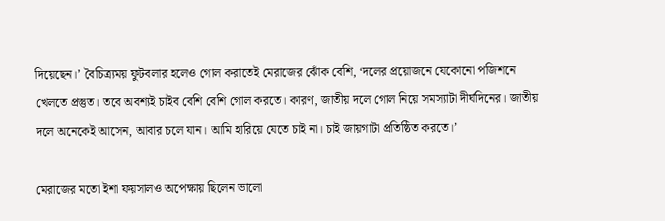দিয়েছেন।’ বৈচিত্র্যময় ফুটবলার হলেও গোল করাতেই মেরাজের ঝোঁক বেশি, ‘দলের প্রয়োজনে যেকোনো পজিশনে খেলতে প্রস্তুত। তবে অবশ্যই চাইব বেশি বেশি গোল করতে। কারণ, জাতীয় দলে গোল নিয়ে সমস্যাটা দীর্ঘদিনের। জাতীয় দলে অনেকেই আসেন, আবার চলে যান। আমি হারিয়ে যেতে চাই না। চাই জায়গাটা প্রতিষ্ঠিত করতে।’

মেরাজের মতো ইশা ফয়সালও অপেক্ষায় ছিলেন ভালো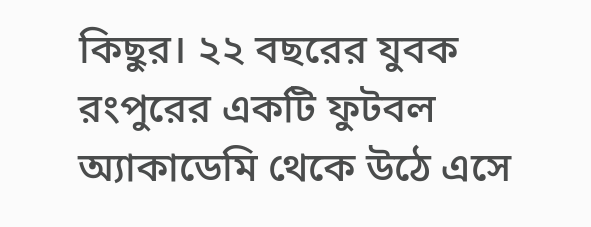কিছুর। ২২ বছরের যুবক রংপুরের একটি ফুটবল অ্যাকাডেমি থেকে উঠে এসে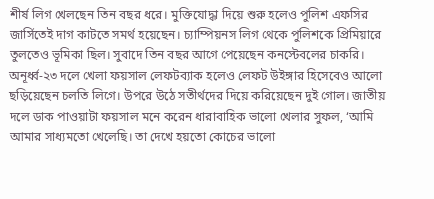শীর্ষ লিগ খেলছেন তিন বছর ধরে। মুক্তিযোদ্ধা দিয়ে শুরু হলেও পুলিশ এফসির জার্সিতেই দাগ কাটতে সমর্থ হয়েছেন। চ্যাম্পিয়নস লিগ থেকে পুলিশকে প্রিমিয়ারে তুলতেও ভূমিকা ছিল। সুবাদে তিন বছর আগে পেয়েছেন কনস্টেবলের চাকরি। অনূর্ধ্ব-২৩ দলে খেলা ফয়সাল লেফটব্যাক হলেও লেফট উইঙ্গার হিসেবেও আলো ছড়িয়েছেন চলতি লিগে। উপরে উঠে সতীর্থদের দিয়ে করিয়েছেন দুই গোল। জাতীয় দলে ডাক পাওয়াটা ফয়সাল মনে করেন ধারাবাহিক ভালো খেলার সুফল, ‘আমি আমার সাধ্যমতো খেলেছি। তা দেখে হয়তো কোচের ভালো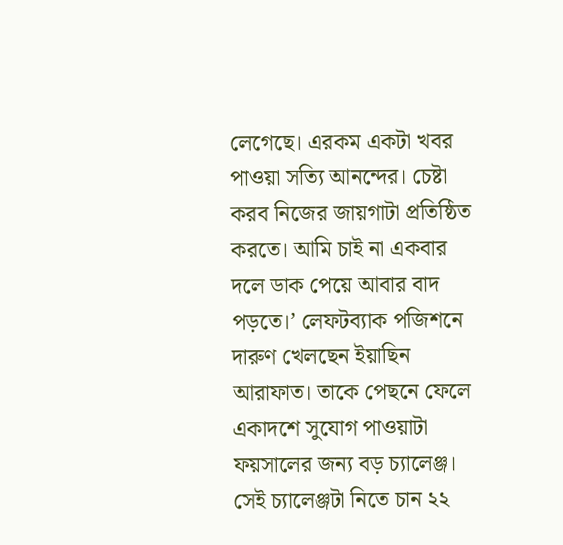লেগেছে। এরকম একটা খবর পাওয়া সত্যি আনন্দের। চেষ্টা করব নিজের জায়গাটা প্রতিষ্ঠিত করতে। আমি চাই না একবার দলে ডাক পেয়ে আবার বাদ পড়তে।’ লেফটব্যাক পজিশনে দারুণ খেলছেন ইয়াছিন আরাফাত। তাকে পেছনে ফেলে একাদশে সুযোগ পাওয়াটা ফয়সালের জন্য বড় চ্যালেঞ্জ। সেই চ্যালেঞ্জটা নিতে চান ২২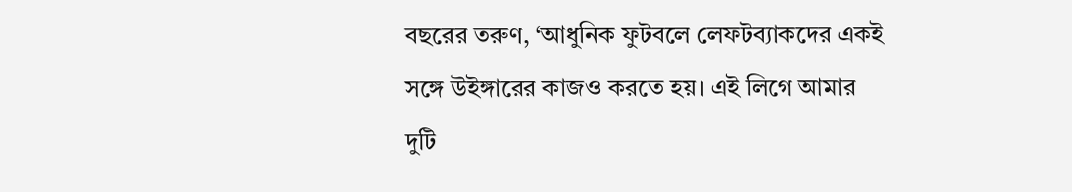বছরের তরুণ, ‘আধুনিক ফুটবলে লেফটব্যাকদের একই সঙ্গে উইঙ্গারের কাজও করতে হয়। এই লিগে আমার দুটি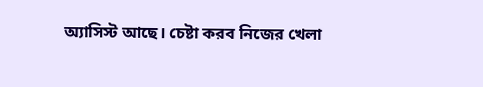অ্যাসিস্ট আছে। চেষ্টা করব নিজের খেলা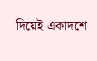দিয়েই একাদশে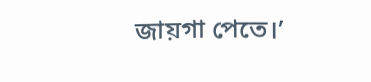জায়গা পেতে।’